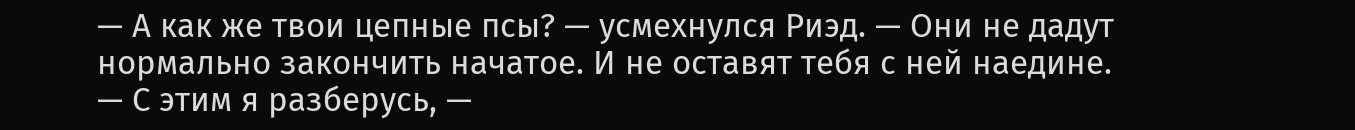— А как же твои цепные псы? — усмехнулся Риэд. — Они не дадут нормально закончить начатое. И не оставят тебя с ней наедине.
— С этим я разберусь, —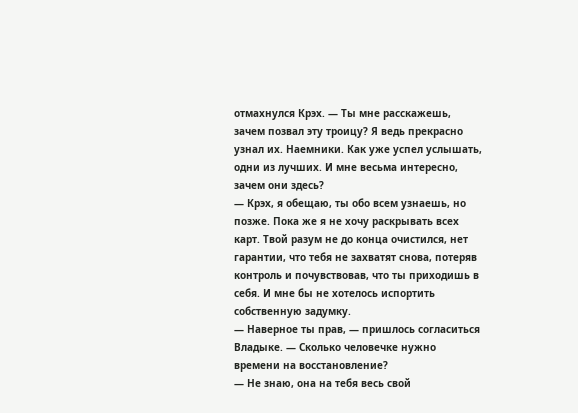отмахнулся Крэх. — Ты мне расскажешь, зачем позвал эту троицу? Я ведь прекрасно узнал их. Наемники. Как уже успел услышать, одни из лучших. И мне весьма интересно, зачем они здесь?
— Крэх, я обещаю, ты обо всем узнаешь, но позже. Пока же я не хочу раскрывать всех карт. Твой разум не до конца очистился, нет гарантии, что тебя не захватят снова, потеряв контроль и почувствовав, что ты приходишь в себя. И мне бы не хотелось испортить собственную задумку.
— Наверное ты прав, — пришлось согласиться Владыке. — Сколько человечке нужно времени на восстановление?
— Не знаю, она на тебя весь свой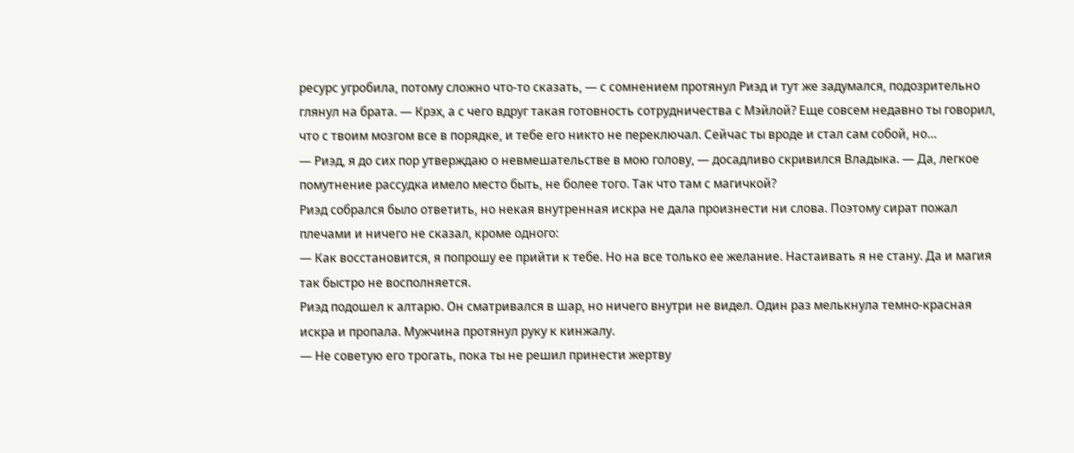ресурс угробила, потому сложно что-то сказать, — с сомнением протянул Риэд и тут же задумался, подозрительно глянул на брата. — Крэх, а с чего вдруг такая готовность сотрудничества с Мэйлой? Еще совсем недавно ты говорил, что с твоим мозгом все в порядке, и тебе его никто не переключал. Сейчас ты вроде и стал сам собой, но…
— Риэд, я до сих пор утверждаю о невмешательстве в мою голову, — досадливо скривился Владыка. — Да, легкое помутнение рассудка имело место быть, не более того. Так что там с магичкой?
Риэд собрался было ответить, но некая внутренная искра не дала произнести ни слова. Поэтому сират пожал плечами и ничего не сказал, кроме одного:
— Как восстановится, я попрошу ее прийти к тебе. Но на все только ее желание. Настаивать я не стану. Да и магия так быстро не восполняется.
Риэд подошел к алтарю. Он сматривался в шар, но ничего внутри не видел. Один раз мелькнула темно-красная искра и пропала. Мужчина протянул руку к кинжалу.
— Не советую его трогать, пока ты не решил принести жертву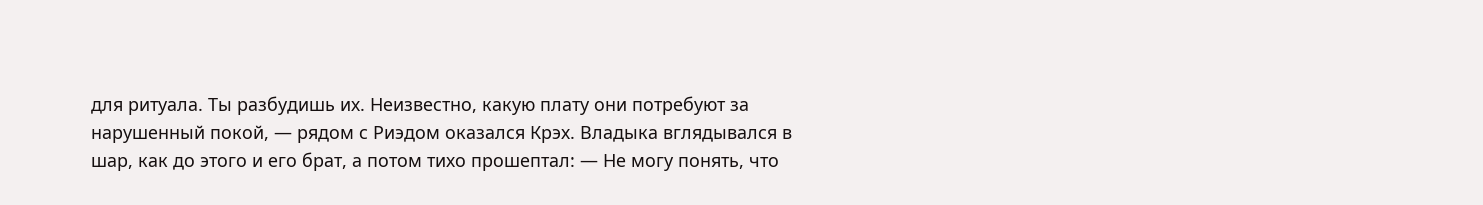для ритуала. Ты разбудишь их. Неизвестно, какую плату они потребуют за нарушенный покой, — рядом с Риэдом оказался Крэх. Владыка вглядывался в шар, как до этого и его брат, а потом тихо прошептал: — Не могу понять, что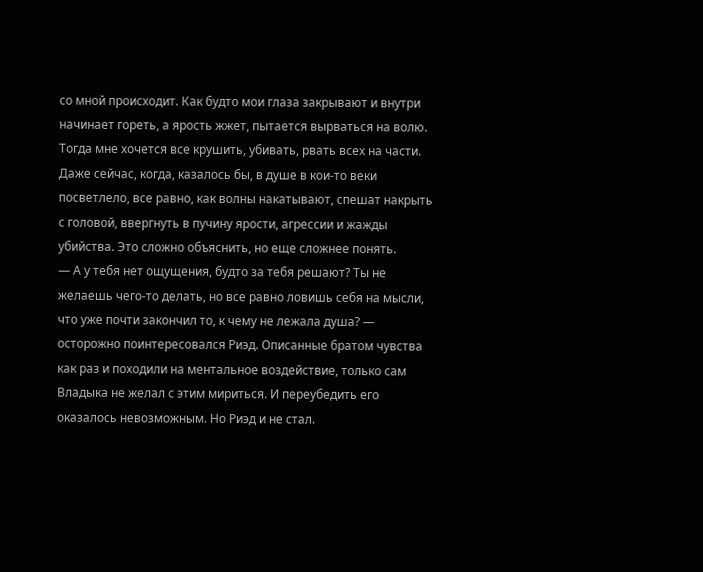со мной происходит. Как будто мои глаза закрывают и внутри начинает гореть, а ярость жжет, пытается вырваться на волю. Тогда мне хочется все крушить, убивать, рвать всех на части. Даже сейчас, когда, казалось бы, в душе в кои-то веки посветлело, все равно, как волны накатывают, спешат накрыть с головой, ввергнуть в пучину ярости, агрессии и жажды убийства. Это сложно объяснить, но еще сложнее понять.
— А у тебя нет ощущения, будто за тебя решают? Ты не желаешь чего-то делать, но все равно ловишь себя на мысли, что уже почти закончил то, к чему не лежала душа? — осторожно поинтересовался Риэд. Описанные братом чувства как раз и походили на ментальное воздействие, только сам Владыка не желал с этим мириться. И переубедить его оказалось невозможным. Но Риэд и не стал.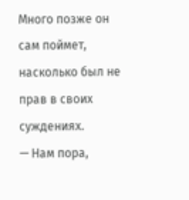Много позже он сам поймет, насколько был не прав в своих суждениях.
— Нам пора,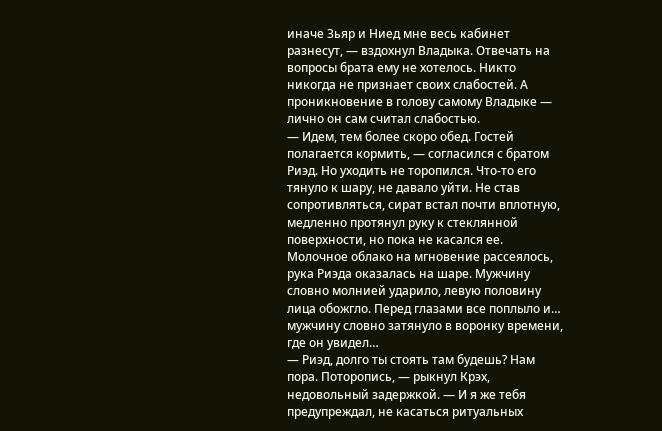иначе Зьяр и Ниед мне весь кабинет разнесут, — вздохнул Владыка. Отвечать на вопросы брата ему не хотелось. Никто никогда не признает своих слабостей. А проникновение в голову самому Владыке — лично он сам считал слабостью.
— Идем, тем более скоро обед. Гостей полагается кормить, — согласился с братом Риэд. Но уходить не торопился. Что-то его тянуло к шару, не давало уйти. Не став сопротивляться, сират встал почти вплотную, медленно протянул руку к стеклянной поверхности, но пока не касался ее. Молочное облако на мгновение рассеялось, рука Риэда оказалась на шаре. Мужчину словно молнией ударило, левую половину лица обожгло. Перед глазами все поплыло и… мужчину словно затянуло в воронку времени, где он увидел…
— Риэд, долго ты стоять там будешь? Нам пора. Поторопись, — рыкнул Крэх, недовольный задержкой. — И я же тебя предупреждал, не касаться ритуальных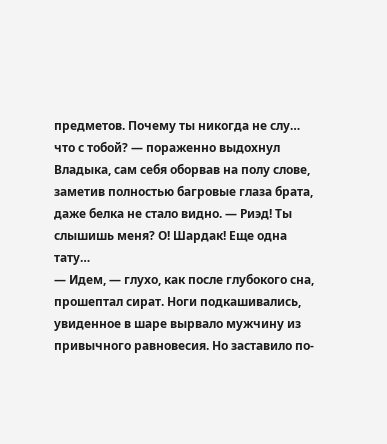предметов. Почему ты никогда не слу… что с тобой? — пораженно выдохнул Владыка, сам себя оборвав на полу слове, заметив полностью багровые глаза брата, даже белка не стало видно. — Риэд! Ты слышишь меня? О! Шардак! Еще одна тату…
— Идем, — глухо, как после глубокого сна, прошептал сират. Ноги подкашивались, увиденное в шаре вырвало мужчину из привычного равновесия. Но заставило по-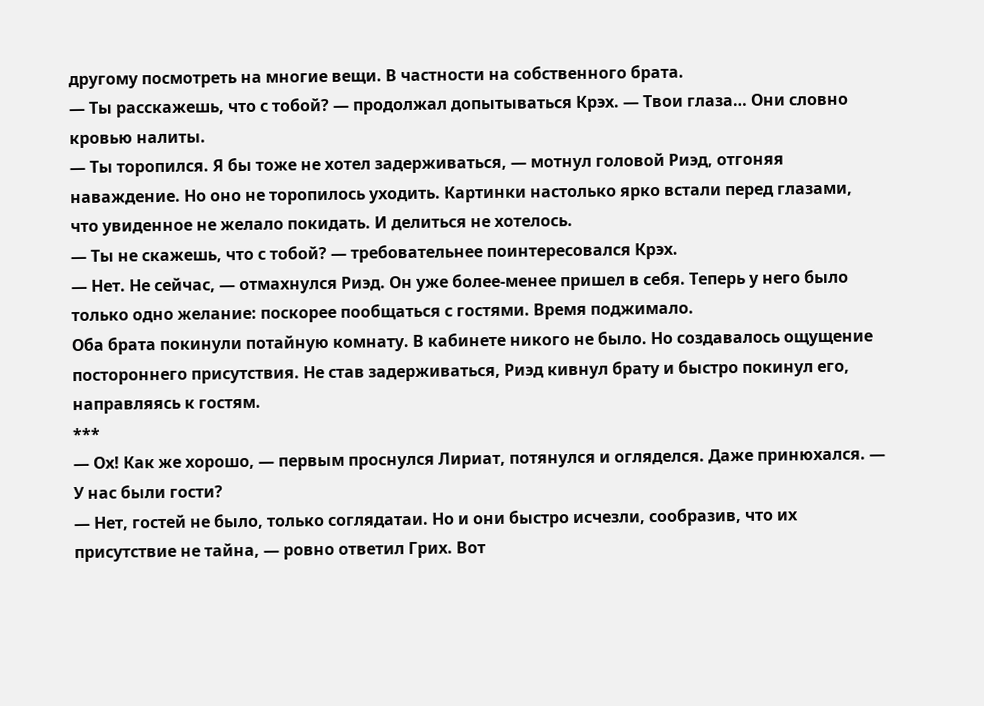другому посмотреть на многие вещи. В частности на собственного брата.
— Ты расскажешь, что с тобой? — продолжал допытываться Крэх. — Твои глаза… Они словно кровью налиты.
— Ты торопился. Я бы тоже не хотел задерживаться, — мотнул головой Риэд, отгоняя наваждение. Но оно не торопилось уходить. Картинки настолько ярко встали перед глазами, что увиденное не желало покидать. И делиться не хотелось.
— Ты не скажешь, что с тобой? — требовательнее поинтересовался Крэх.
— Нет. Не сейчас, — отмахнулся Риэд. Он уже более-менее пришел в себя. Теперь у него было только одно желание: поскорее пообщаться с гостями. Время поджимало.
Оба брата покинули потайную комнату. В кабинете никого не было. Но создавалось ощущение постороннего присутствия. Не став задерживаться, Риэд кивнул брату и быстро покинул его, направляясь к гостям.
***
— Ох! Как же хорошо, — первым проснулся Лириат, потянулся и огляделся. Даже принюхался. — У нас были гости?
— Нет, гостей не было, только соглядатаи. Но и они быстро исчезли, сообразив, что их присутствие не тайна, — ровно ответил Грих. Вот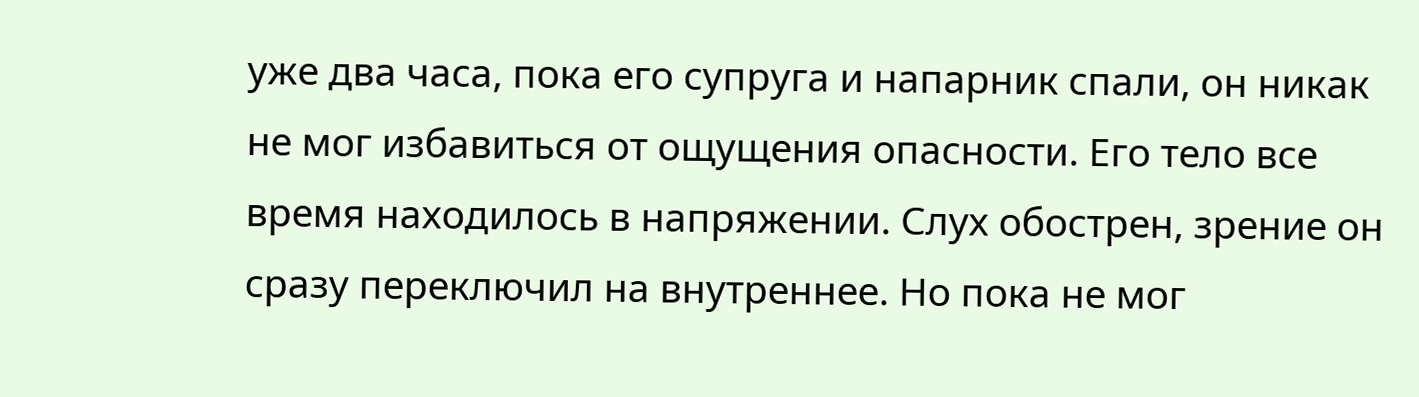уже два часа, пока его супруга и напарник спали, он никак не мог избавиться от ощущения опасности. Его тело все время находилось в напряжении. Слух обострен, зрение он сразу переключил на внутреннее. Но пока не мог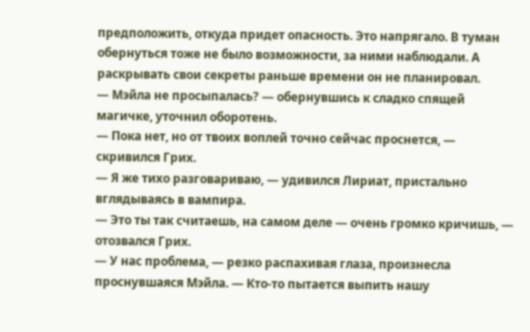предположить, откуда придет опасность. Это напрягало. В туман обернуться тоже не было возможности, за ними наблюдали. А раскрывать свои секреты раньше времени он не планировал.
— Мэйла не просыпалась? — обернувшись к сладко спящей магичке, уточнил оборотень.
— Пока нет, но от твоих воплей точно сейчас проснется, — скривился Грих.
— Я же тихо разговариваю, — удивился Лириат, пристально вглядываясь в вампира.
— Это ты так считаешь, на самом деле — очень громко кричишь, — отозвался Грих.
— У нас проблема, — резко распахивая глаза, произнесла проснувшаяся Мэйла. — Кто-то пытается выпить нашу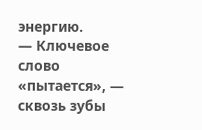энергию.
— Ключевое слово «пытается», — сквозь зубы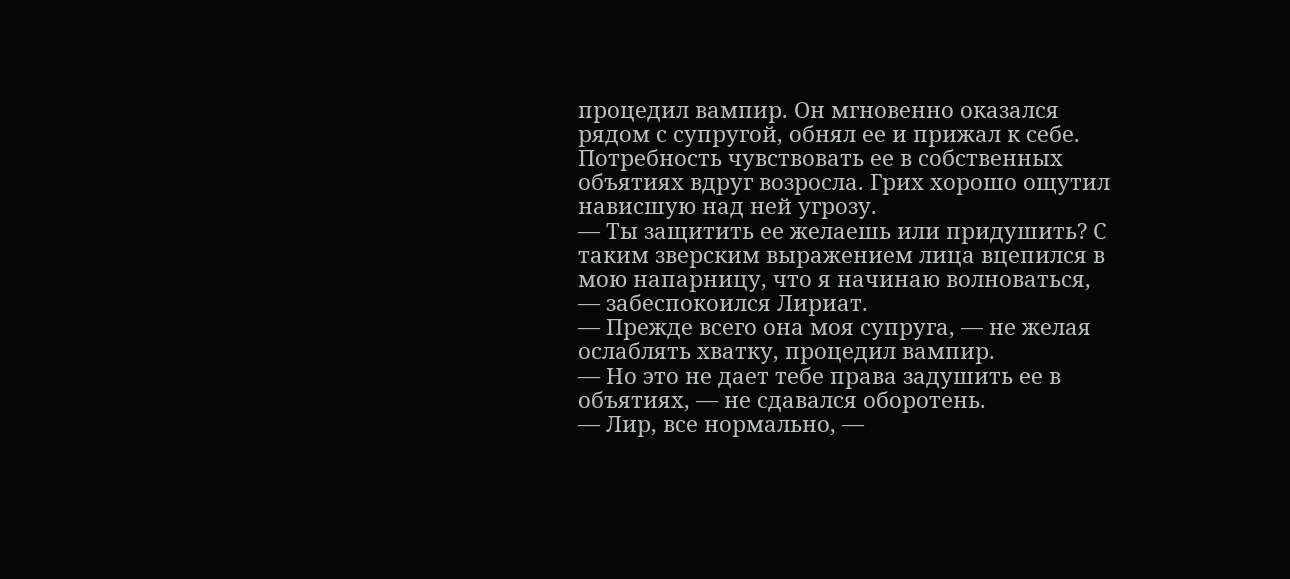процедил вампир. Он мгновенно оказался рядом с супругой, обнял ее и прижал к себе. Потребность чувствовать ее в собственных объятиях вдруг возросла. Грих хорошо ощутил нависшую над ней угрозу.
— Ты защитить ее желаешь или придушить? С таким зверским выражением лица вцепился в мою напарницу, что я начинаю волноваться, — забеспокоился Лириат.
— Прежде всего она моя супруга, — не желая ослаблять хватку, процедил вампир.
— Но это не дает тебе права задушить ее в объятиях, — не сдавался оборотень.
— Лир, все нормально, —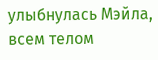улыбнулась Мэйла, всем телом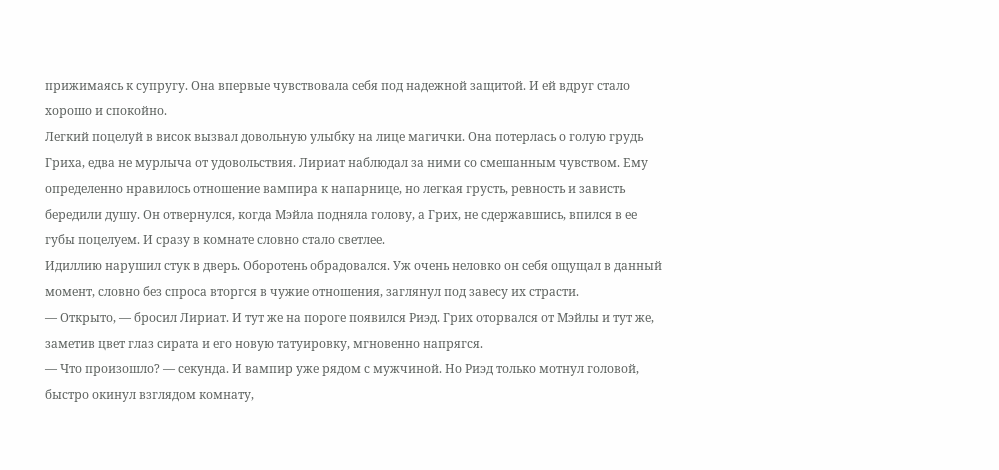прижимаясь к супругу. Она впервые чувствовала себя под надежной защитой. И ей вдруг стало хорошо и спокойно.
Легкий поцелуй в висок вызвал довольную улыбку на лице магички. Она потерлась о голую грудь Гриха, едва не мурлыча от удовольствия. Лириат наблюдал за ними со смешанным чувством. Ему определенно нравилось отношение вампира к напарнице, но легкая грусть, ревность и зависть бередили душу. Он отвернулся, когда Мэйла подняла голову, а Грих, не сдержавшись, впился в ее губы поцелуем. И сразу в комнате словно стало светлее.
Идиллию нарушил стук в дверь. Оборотень обрадовался. Уж очень неловко он себя ощущал в данный момент, словно без спроса вторгся в чужие отношения, заглянул под завесу их страсти.
— Открыто, — бросил Лириат. И тут же на пороге появился Риэд. Грих оторвался от Мэйлы и тут же, заметив цвет глаз сирата и его новую татуировку, мгновенно напрягся.
— Что произошло? — секунда. И вампир уже рядом с мужчиной. Но Риэд только мотнул головой, быстро окинул взглядом комнату,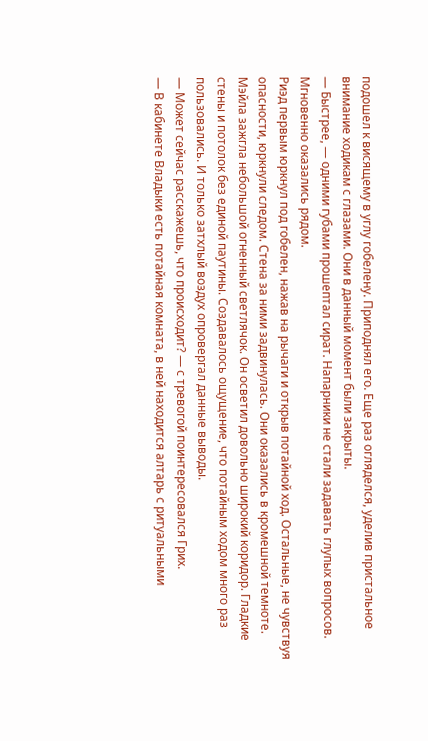подошел к висящему в углу гобелену. Приподнял его. Еще раз огляделся, уделив пристальное внимание ходикам с глазами. Они в данный момент были закрыты.
— Быстрее, — одними губами прошептал сират. Напарники не стали задавать глупых вопросов. Мгновенно оказались рядом.
Риэд первым юркнул под гобелен, нажав на рычаги и открыв потайной ход. Остальные, не чувствуя опасности, юркнули следом. Стена за ними задвинулась. Они оказались в кромешной темноте.
Мэйла зажгла небольшой огненный светлячок. Он осветил довольно широкий коридор. Гладкие стены и потолок без единой паутины. Создавалось ощущение, что потайным ходом много раз пользовались. И только затхлый воздух опровергал данные выводы.
— Может сейчас расскажешь, что происходит? — с тревогой поинтересовался Грих.
— В кабинете Владыки есть потайная комната, в ней находится алтарь с ритуальными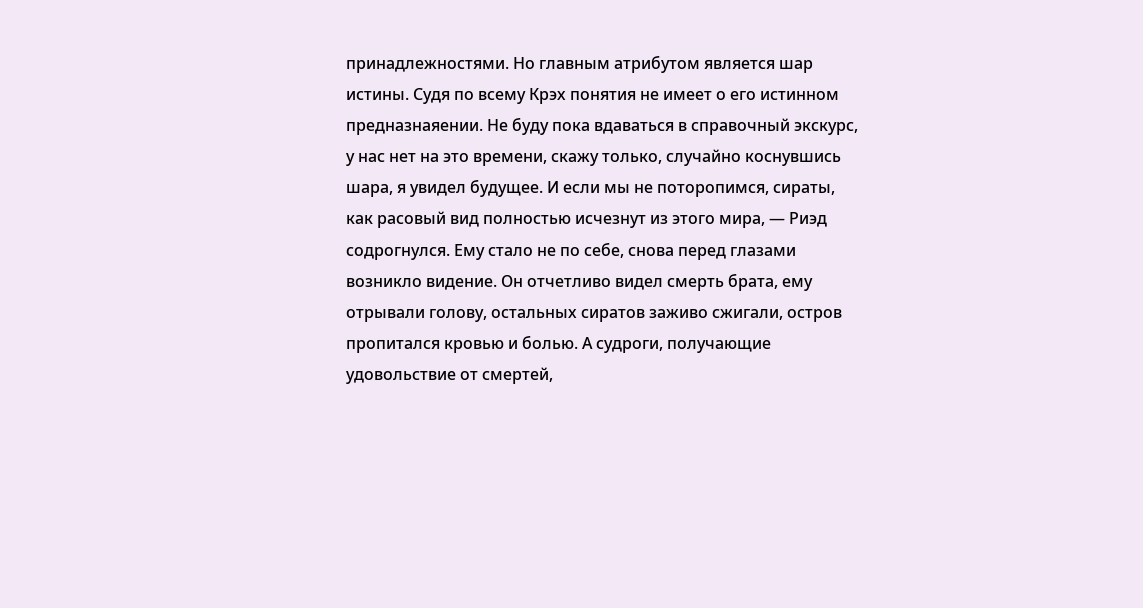принадлежностями. Но главным атрибутом является шар истины. Судя по всему Крэх понятия не имеет о его истинном предназнаяении. Не буду пока вдаваться в справочный экскурс, у нас нет на это времени, скажу только, случайно коснувшись шара, я увидел будущее. И если мы не поторопимся, сираты, как расовый вид полностью исчезнут из этого мира, — Риэд содрогнулся. Ему стало не по себе, снова перед глазами возникло видение. Он отчетливо видел смерть брата, ему отрывали голову, остальных сиратов заживо сжигали, остров пропитался кровью и болью. А судроги, получающие удовольствие от смертей,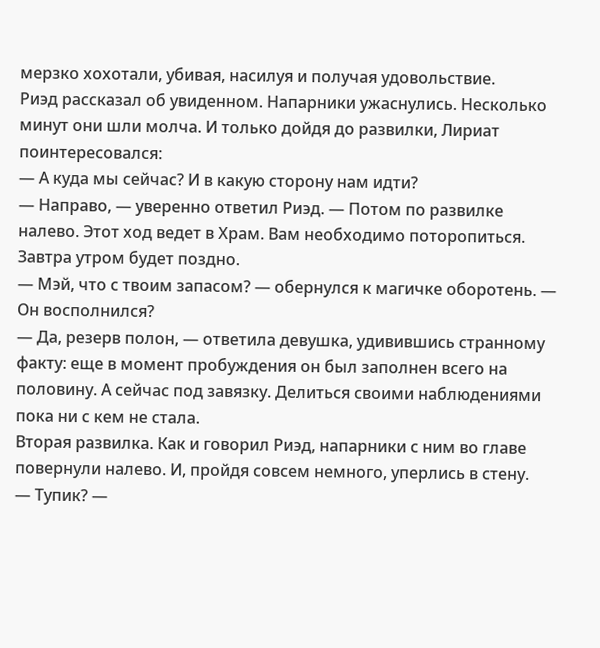мерзко хохотали, убивая, насилуя и получая удовольствие.
Риэд рассказал об увиденном. Напарники ужаснулись. Несколько минут они шли молча. И только дойдя до развилки, Лириат поинтересовался:
— А куда мы сейчас? И в какую сторону нам идти?
— Направо, — уверенно ответил Риэд. — Потом по развилке налево. Этот ход ведет в Храм. Вам необходимо поторопиться. Завтра утром будет поздно.
— Мэй, что с твоим запасом? — обернулся к магичке оборотень. — Он восполнился?
— Да, резерв полон, — ответила девушка, удивившись странному факту: еще в момент пробуждения он был заполнен всего на половину. А сейчас под завязку. Делиться своими наблюдениями пока ни с кем не стала.
Вторая развилка. Как и говорил Риэд, напарники с ним во главе повернули налево. И, пройдя совсем немного, уперлись в стену.
— Тупик? —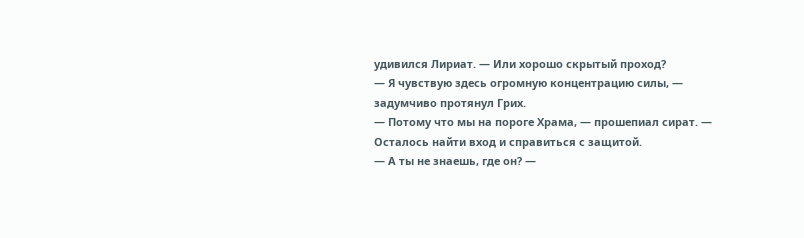удивился Лириат. — Или хорошо скрытый проход?
— Я чувствую здесь огромную концентрацию силы, — задумчиво протянул Грих.
— Потому что мы на пороге Храма, — прошепиал сират. — Осталось найти вход и справиться с защитой.
— А ты не знаешь, где он? —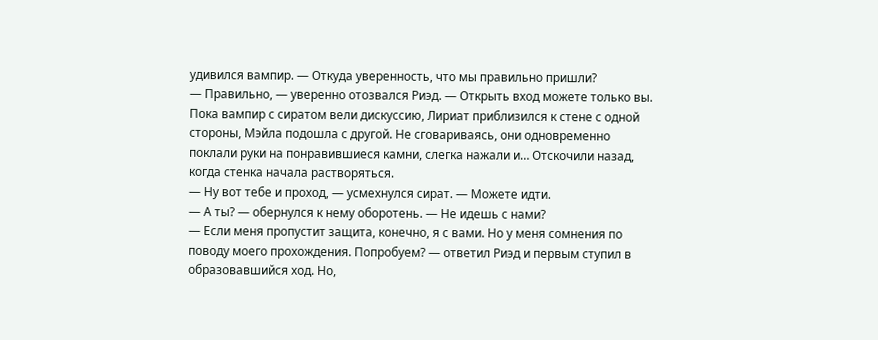удивился вампир. — Откуда уверенность, что мы правильно пришли?
— Правильно, — уверенно отозвался Риэд. — Открыть вход можете только вы.
Пока вампир с сиратом вели дискуссию, Лириат приблизился к стене с одной стороны, Мэйла подошла с другой. Не сговариваясь, они одновременно поклали руки на понравившиеся камни, слегка нажали и… Отскочили назад, когда стенка начала растворяться.
— Ну вот тебе и проход, — усмехнулся сират. — Можете идти.
— А ты? — обернулся к нему оборотень. — Не идешь с нами?
— Если меня пропустит защита, конечно, я с вами. Но у меня сомнения по поводу моего прохождения. Попробуем? — ответил Риэд и первым ступил в образовавшийся ход. Но,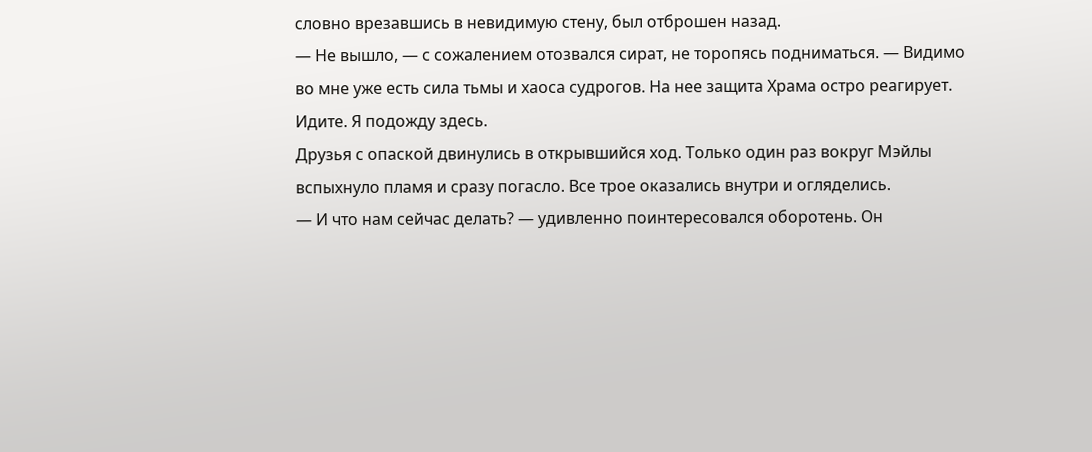словно врезавшись в невидимую стену, был отброшен назад.
— Не вышло, — с сожалением отозвался сират, не торопясь подниматься. — Видимо во мне уже есть сила тьмы и хаоса судрогов. На нее защита Храма остро реагирует. Идите. Я подожду здесь.
Друзья с опаской двинулись в открывшийся ход. Только один раз вокруг Мэйлы вспыхнуло пламя и сразу погасло. Все трое оказались внутри и огляделись.
— И что нам сейчас делать? — удивленно поинтересовался оборотень. Он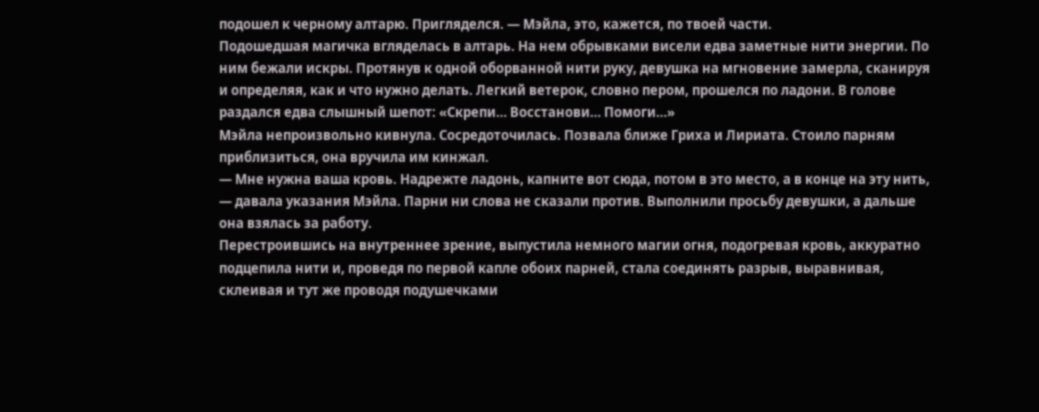подошел к черному алтарю. Пригляделся. — Мэйла, это, кажется, по твоей части.
Подошедшая магичка вгляделась в алтарь. На нем обрывками висели едва заметные нити энергии. По ним бежали искры. Протянув к одной оборванной нити руку, девушка на мгновение замерла, сканируя и определяя, как и что нужно делать. Легкий ветерок, словно пером, прошелся по ладони. В голове раздался едва слышный шепот: «Скрепи… Восстанови… Помоги…»
Мэйла непроизвольно кивнула. Сосредоточилась. Позвала ближе Гриха и Лириата. Стоило парням приблизиться, она вручила им кинжал.
— Мне нужна ваша кровь. Надрежте ладонь, капните вот сюда, потом в это место, а в конце на эту нить, — давала указания Мэйла. Парни ни слова не сказали против. Выполнили просьбу девушки, а дальше она взялась за работу.
Перестроившись на внутреннее зрение, выпустила немного магии огня, подогревая кровь, аккуратно подцепила нити и, проведя по первой капле обоих парней, стала соединять разрыв, выравнивая, склеивая и тут же проводя подушечками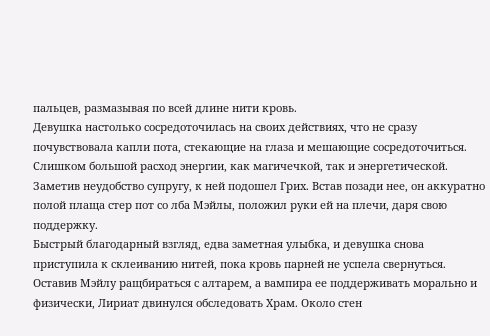пальцев, размазывая по всей длине нити кровь.
Девушка настолько сосредоточилась на своих действиях, что не сразу почувствовала капли пота, стекающие на глаза и мешающие сосредоточиться. Слишком большой расход энергии, как магичечкой, так и энергетической. Заметив неудобство супругу, к ней подошел Грих. Встав позади нее, он аккуратно полой плаща стер пот со лба Мэйлы, положил руки ей на плечи, даря свою поддержку.
Быстрый благодарный взгляд, едва заметная улыбка, и девушка снова приступила к склеиванию нитей, пока кровь парней не успела свернуться.
Оставив Мэйлу ращбираться с алтарем, а вампира ее поддерживать морально и физически, Лириат двинулся обследовать Храм. Около стен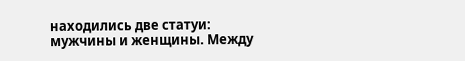находились две статуи: мужчины и женщины. Между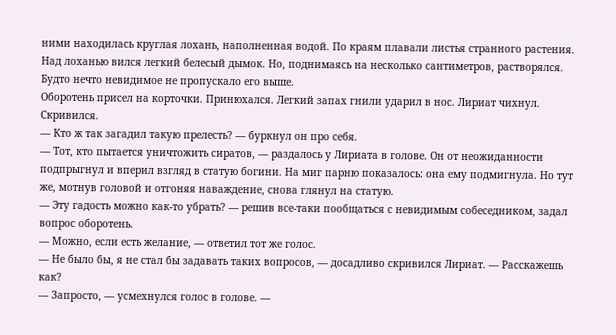ними находилась круглая лохань, наполненная водой. По краям плавали листья странного растения. Над лоханью вился легкий белесый дымок. Но, поднимаясь на несколько сантиметров, растворялся. Будто нечто невидимое не пропускало его выше.
Оборотень присел на корточки. Принюхался. Легкий запах гнили ударил в нос. Лириат чихнул. Скривился.
— Кто ж так загадил такую прелесть? — буркнул он про себя.
— Тот, кто пытается уничтожить сиратов, — раздалось у Лириата в голове. Он от неожиданности подпрыгнул и вперил взгляд в статую богини. На миг парню показалось: она ему подмигнула. Но тут же, мотнув головой и отгоняя наваждение, снова глянул на статую.
— Эту гадость можно как-то убрать? — решив все-таки пообщаться с невидимым собеседником, задал вопрос оборотень.
— Можно, если есть желание, — ответил тот же голос.
— Не было бы, я не стал бы задавать таких вопросов, — досадливо скривился Лириат. — Расскажешь как?
— Запросто, — усмехнулся голос в голове. —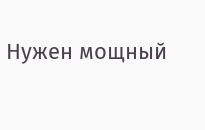Нужен мощный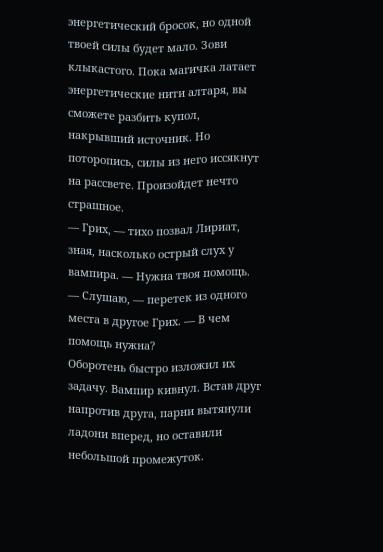энергетический бросок, но одной твоей силы будет мало. Зови клыкастого. Пока магичка латает энергетические нити алтаря, вы сможете разбить купол, накрывший источник. Но поторопись, силы из него иссякнут на рассвете. Произойдет нечто страшное.
— Грих, — тихо позвал Лириат, зная, насколько острый слух у вампира. — Нужна твоя помощь.
— Слушаю, — перетек из одного места в другое Грих. — В чем помощь нужна?
Оборотень быстро изложил их задачу. Вампир кивнул. Встав друг напротив друга, парни вытянули ладони вперед, но оставили небольшой промежуток.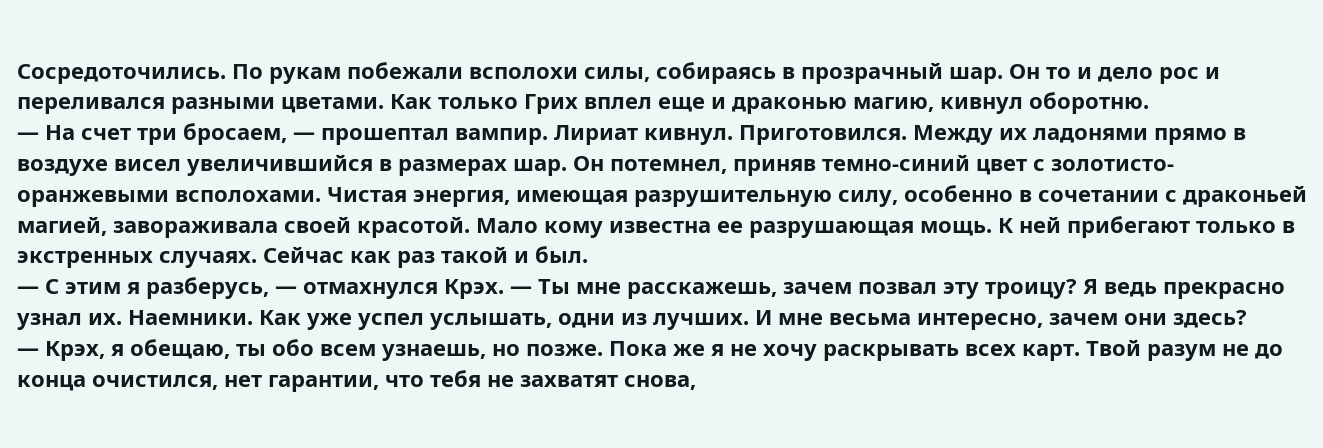Сосредоточились. По рукам побежали всполохи силы, собираясь в прозрачный шар. Он то и дело рос и переливался разными цветами. Как только Грих вплел еще и драконью магию, кивнул оборотню.
— На счет три бросаем, — прошептал вампир. Лириат кивнул. Приготовился. Между их ладонями прямо в воздухе висел увеличившийся в размерах шар. Он потемнел, приняв темно-синий цвет с золотисто-оранжевыми всполохами. Чистая энергия, имеющая разрушительную силу, особенно в сочетании с драконьей магией, завораживала своей красотой. Мало кому известна ее разрушающая мощь. К ней прибегают только в экстренных случаях. Сейчас как раз такой и был.
— С этим я разберусь, — отмахнулся Крэх. — Ты мне расскажешь, зачем позвал эту троицу? Я ведь прекрасно узнал их. Наемники. Как уже успел услышать, одни из лучших. И мне весьма интересно, зачем они здесь?
— Крэх, я обещаю, ты обо всем узнаешь, но позже. Пока же я не хочу раскрывать всех карт. Твой разум не до конца очистился, нет гарантии, что тебя не захватят снова,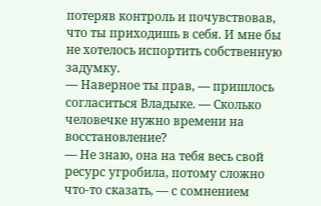потеряв контроль и почувствовав, что ты приходишь в себя. И мне бы не хотелось испортить собственную задумку.
— Наверное ты прав, — пришлось согласиться Владыке. — Сколько человечке нужно времени на восстановление?
— Не знаю, она на тебя весь свой ресурс угробила, потому сложно что-то сказать, — с сомнением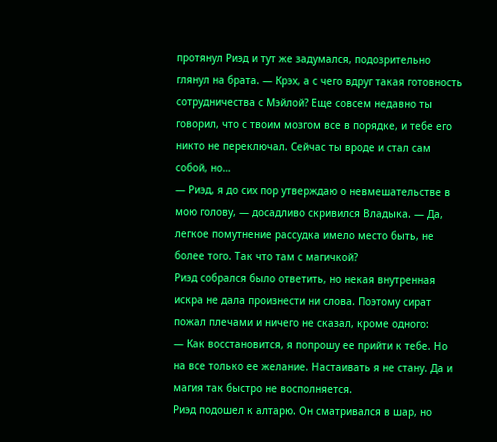протянул Риэд и тут же задумался, подозрительно глянул на брата. — Крэх, а с чего вдруг такая готовность сотрудничества с Мэйлой? Еще совсем недавно ты говорил, что с твоим мозгом все в порядке, и тебе его никто не переключал. Сейчас ты вроде и стал сам собой, но…
— Риэд, я до сих пор утверждаю о невмешательстве в мою голову, — досадливо скривился Владыка. — Да, легкое помутнение рассудка имело место быть, не более того. Так что там с магичкой?
Риэд собрался было ответить, но некая внутренная искра не дала произнести ни слова. Поэтому сират пожал плечами и ничего не сказал, кроме одного:
— Как восстановится, я попрошу ее прийти к тебе. Но на все только ее желание. Настаивать я не стану. Да и магия так быстро не восполняется.
Риэд подошел к алтарю. Он сматривался в шар, но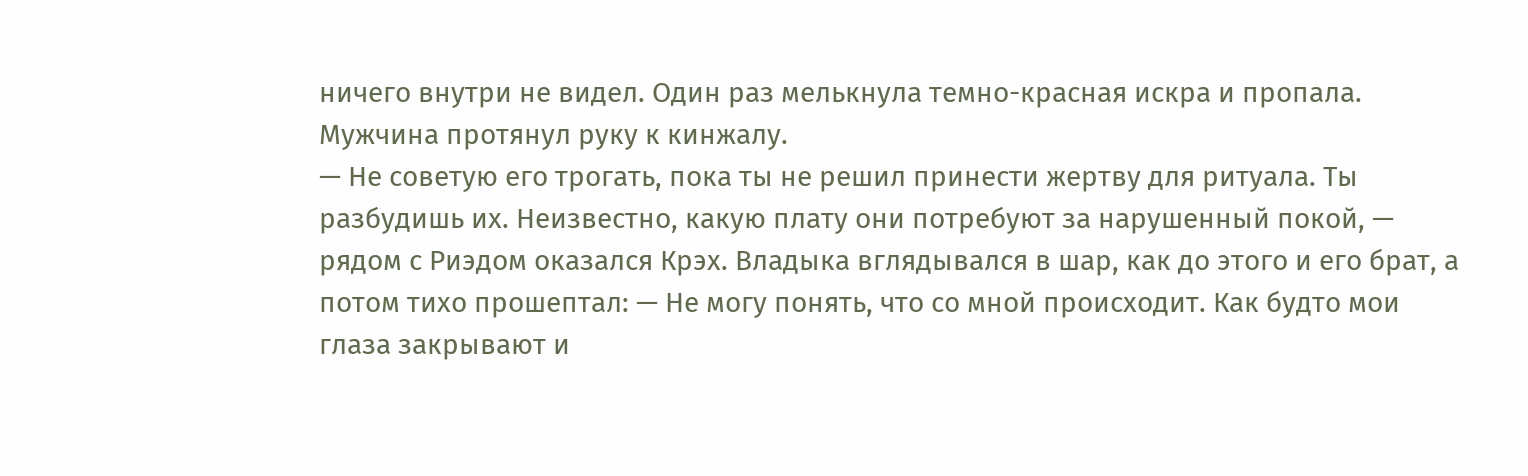ничего внутри не видел. Один раз мелькнула темно-красная искра и пропала. Мужчина протянул руку к кинжалу.
— Не советую его трогать, пока ты не решил принести жертву для ритуала. Ты разбудишь их. Неизвестно, какую плату они потребуют за нарушенный покой, — рядом с Риэдом оказался Крэх. Владыка вглядывался в шар, как до этого и его брат, а потом тихо прошептал: — Не могу понять, что со мной происходит. Как будто мои глаза закрывают и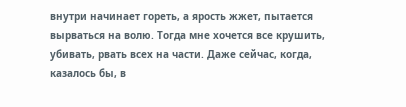внутри начинает гореть, а ярость жжет, пытается вырваться на волю. Тогда мне хочется все крушить, убивать, рвать всех на части. Даже сейчас, когда, казалось бы, в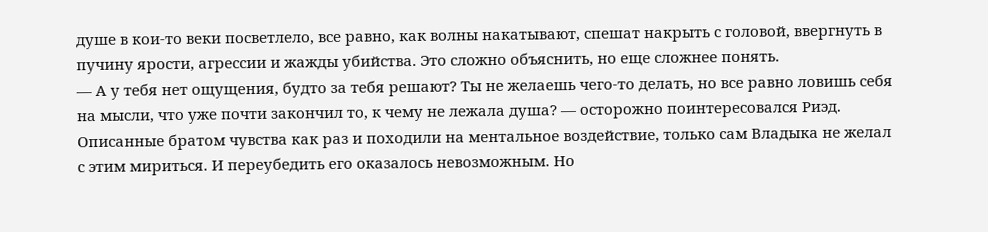душе в кои-то веки посветлело, все равно, как волны накатывают, спешат накрыть с головой, ввергнуть в пучину ярости, агрессии и жажды убийства. Это сложно объяснить, но еще сложнее понять.
— А у тебя нет ощущения, будто за тебя решают? Ты не желаешь чего-то делать, но все равно ловишь себя на мысли, что уже почти закончил то, к чему не лежала душа? — осторожно поинтересовался Риэд. Описанные братом чувства как раз и походили на ментальное воздействие, только сам Владыка не желал с этим мириться. И переубедить его оказалось невозможным. Но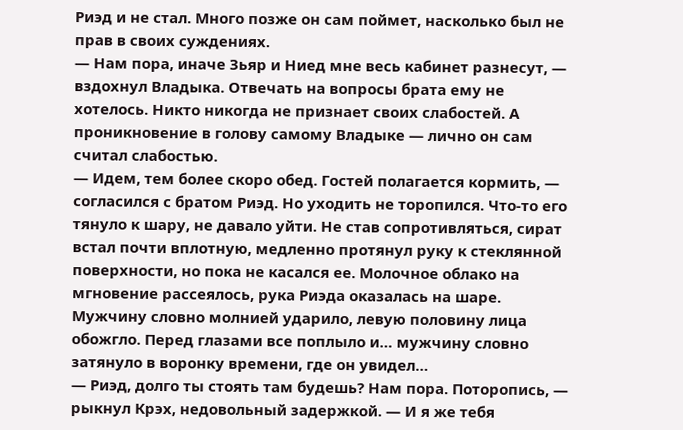Риэд и не стал. Много позже он сам поймет, насколько был не прав в своих суждениях.
— Нам пора, иначе Зьяр и Ниед мне весь кабинет разнесут, — вздохнул Владыка. Отвечать на вопросы брата ему не хотелось. Никто никогда не признает своих слабостей. А проникновение в голову самому Владыке — лично он сам считал слабостью.
— Идем, тем более скоро обед. Гостей полагается кормить, — согласился с братом Риэд. Но уходить не торопился. Что-то его тянуло к шару, не давало уйти. Не став сопротивляться, сират встал почти вплотную, медленно протянул руку к стеклянной поверхности, но пока не касался ее. Молочное облако на мгновение рассеялось, рука Риэда оказалась на шаре. Мужчину словно молнией ударило, левую половину лица обожгло. Перед глазами все поплыло и… мужчину словно затянуло в воронку времени, где он увидел…
— Риэд, долго ты стоять там будешь? Нам пора. Поторопись, — рыкнул Крэх, недовольный задержкой. — И я же тебя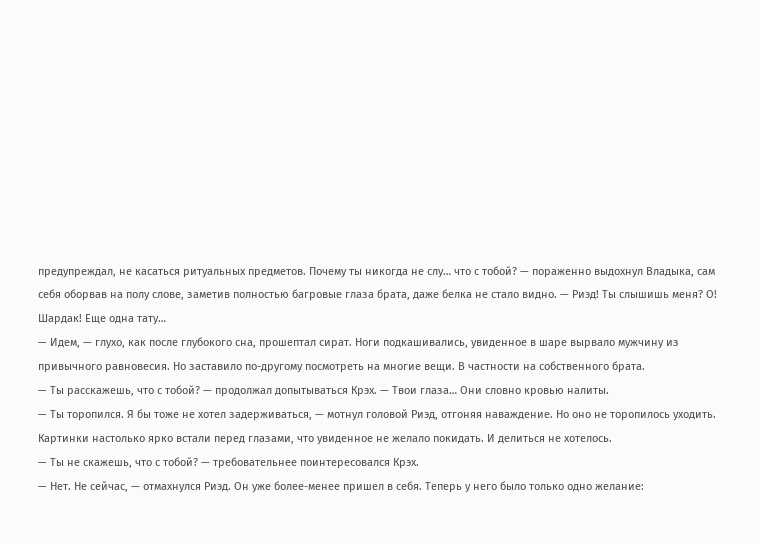предупреждал, не касаться ритуальных предметов. Почему ты никогда не слу… что с тобой? — пораженно выдохнул Владыка, сам себя оборвав на полу слове, заметив полностью багровые глаза брата, даже белка не стало видно. — Риэд! Ты слышишь меня? О! Шардак! Еще одна тату…
— Идем, — глухо, как после глубокого сна, прошептал сират. Ноги подкашивались, увиденное в шаре вырвало мужчину из привычного равновесия. Но заставило по-другому посмотреть на многие вещи. В частности на собственного брата.
— Ты расскажешь, что с тобой? — продолжал допытываться Крэх. — Твои глаза… Они словно кровью налиты.
— Ты торопился. Я бы тоже не хотел задерживаться, — мотнул головой Риэд, отгоняя наваждение. Но оно не торопилось уходить. Картинки настолько ярко встали перед глазами, что увиденное не желало покидать. И делиться не хотелось.
— Ты не скажешь, что с тобой? — требовательнее поинтересовался Крэх.
— Нет. Не сейчас, — отмахнулся Риэд. Он уже более-менее пришел в себя. Теперь у него было только одно желание: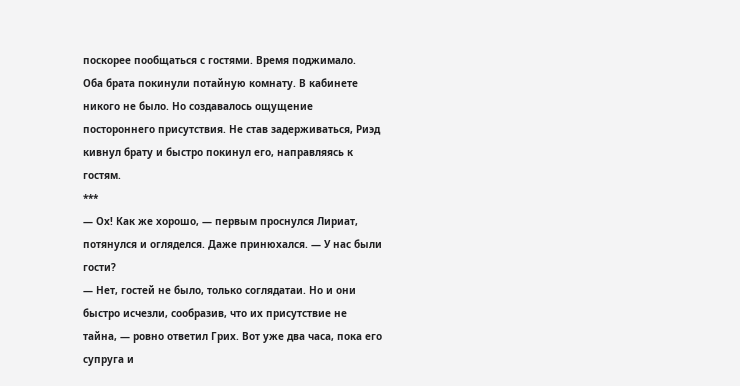поскорее пообщаться с гостями. Время поджимало.
Оба брата покинули потайную комнату. В кабинете никого не было. Но создавалось ощущение постороннего присутствия. Не став задерживаться, Риэд кивнул брату и быстро покинул его, направляясь к гостям.
***
— Ох! Как же хорошо, — первым проснулся Лириат, потянулся и огляделся. Даже принюхался. — У нас были гости?
— Нет, гостей не было, только соглядатаи. Но и они быстро исчезли, сообразив, что их присутствие не тайна, — ровно ответил Грих. Вот уже два часа, пока его супруга и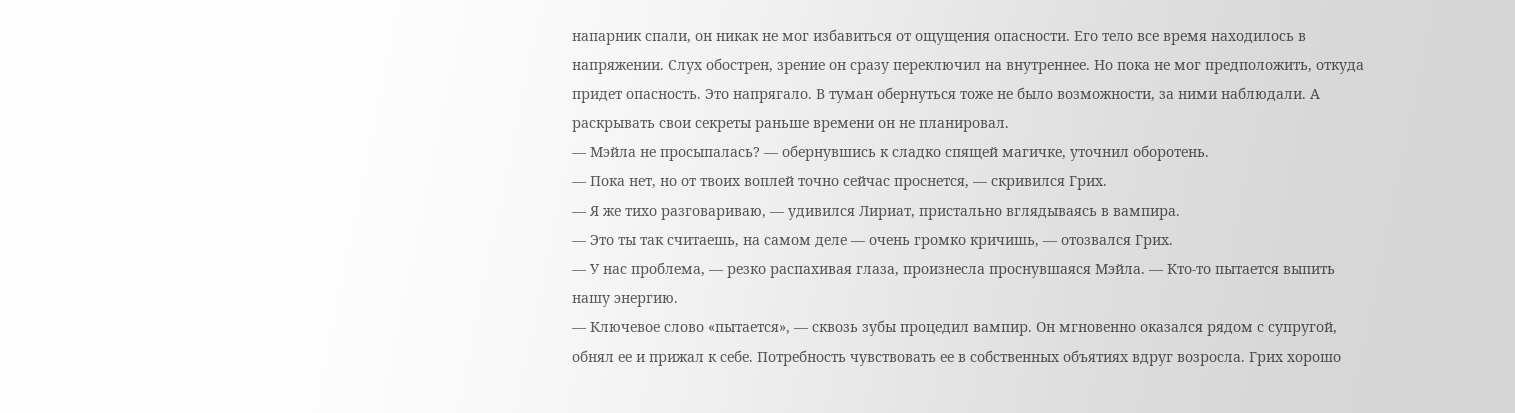напарник спали, он никак не мог избавиться от ощущения опасности. Его тело все время находилось в напряжении. Слух обострен, зрение он сразу переключил на внутреннее. Но пока не мог предположить, откуда придет опасность. Это напрягало. В туман обернуться тоже не было возможности, за ними наблюдали. А раскрывать свои секреты раньше времени он не планировал.
— Мэйла не просыпалась? — обернувшись к сладко спящей магичке, уточнил оборотень.
— Пока нет, но от твоих воплей точно сейчас проснется, — скривился Грих.
— Я же тихо разговариваю, — удивился Лириат, пристально вглядываясь в вампира.
— Это ты так считаешь, на самом деле — очень громко кричишь, — отозвался Грих.
— У нас проблема, — резко распахивая глаза, произнесла проснувшаяся Мэйла. — Кто-то пытается выпить нашу энергию.
— Ключевое слово «пытается», — сквозь зубы процедил вампир. Он мгновенно оказался рядом с супругой, обнял ее и прижал к себе. Потребность чувствовать ее в собственных объятиях вдруг возросла. Грих хорошо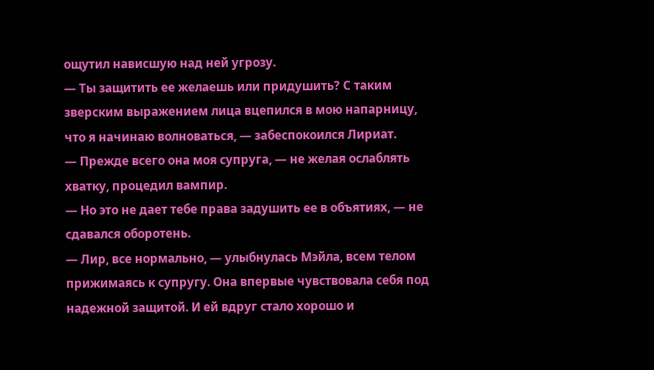ощутил нависшую над ней угрозу.
— Ты защитить ее желаешь или придушить? С таким зверским выражением лица вцепился в мою напарницу, что я начинаю волноваться, — забеспокоился Лириат.
— Прежде всего она моя супруга, — не желая ослаблять хватку, процедил вампир.
— Но это не дает тебе права задушить ее в объятиях, — не сдавался оборотень.
— Лир, все нормально, — улыбнулась Мэйла, всем телом прижимаясь к супругу. Она впервые чувствовала себя под надежной защитой. И ей вдруг стало хорошо и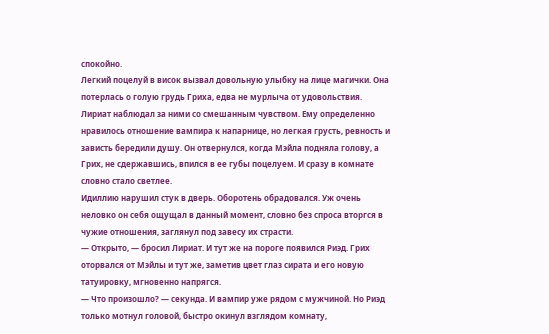спокойно.
Легкий поцелуй в висок вызвал довольную улыбку на лице магички. Она потерлась о голую грудь Гриха, едва не мурлыча от удовольствия. Лириат наблюдал за ними со смешанным чувством. Ему определенно нравилось отношение вампира к напарнице, но легкая грусть, ревность и зависть бередили душу. Он отвернулся, когда Мэйла подняла голову, а Грих, не сдержавшись, впился в ее губы поцелуем. И сразу в комнате словно стало светлее.
Идиллию нарушил стук в дверь. Оборотень обрадовался. Уж очень неловко он себя ощущал в данный момент, словно без спроса вторгся в чужие отношения, заглянул под завесу их страсти.
— Открыто, — бросил Лириат. И тут же на пороге появился Риэд. Грих оторвался от Мэйлы и тут же, заметив цвет глаз сирата и его новую татуировку, мгновенно напрягся.
— Что произошло? — секунда. И вампир уже рядом с мужчиной. Но Риэд только мотнул головой, быстро окинул взглядом комнату,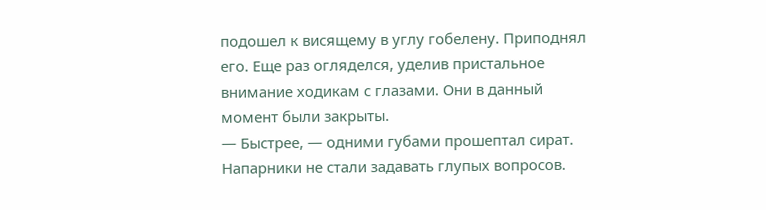подошел к висящему в углу гобелену. Приподнял его. Еще раз огляделся, уделив пристальное внимание ходикам с глазами. Они в данный момент были закрыты.
— Быстрее, — одними губами прошептал сират. Напарники не стали задавать глупых вопросов.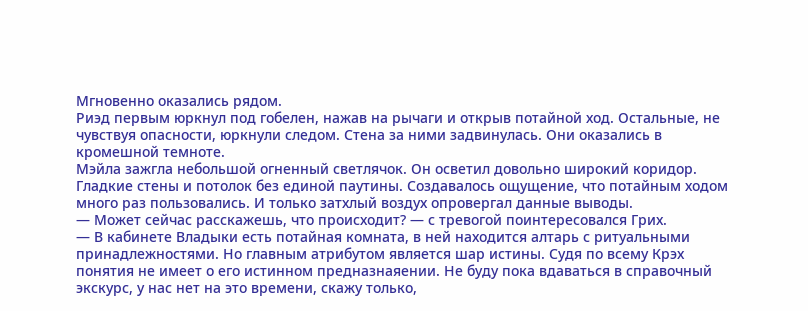Мгновенно оказались рядом.
Риэд первым юркнул под гобелен, нажав на рычаги и открыв потайной ход. Остальные, не чувствуя опасности, юркнули следом. Стена за ними задвинулась. Они оказались в кромешной темноте.
Мэйла зажгла небольшой огненный светлячок. Он осветил довольно широкий коридор. Гладкие стены и потолок без единой паутины. Создавалось ощущение, что потайным ходом много раз пользовались. И только затхлый воздух опровергал данные выводы.
— Может сейчас расскажешь, что происходит? — с тревогой поинтересовался Грих.
— В кабинете Владыки есть потайная комната, в ней находится алтарь с ритуальными принадлежностями. Но главным атрибутом является шар истины. Судя по всему Крэх понятия не имеет о его истинном предназнаяении. Не буду пока вдаваться в справочный экскурс, у нас нет на это времени, скажу только,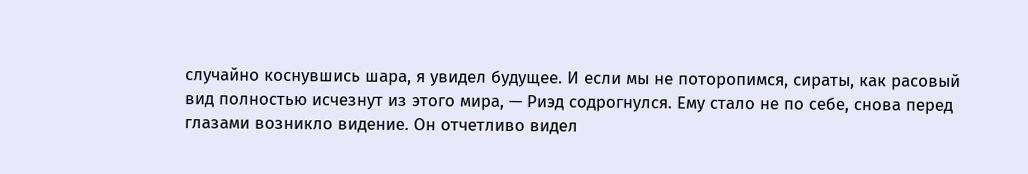случайно коснувшись шара, я увидел будущее. И если мы не поторопимся, сираты, как расовый вид полностью исчезнут из этого мира, — Риэд содрогнулся. Ему стало не по себе, снова перед глазами возникло видение. Он отчетливо видел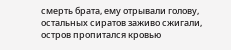смерть брата, ему отрывали голову, остальных сиратов заживо сжигали, остров пропитался кровью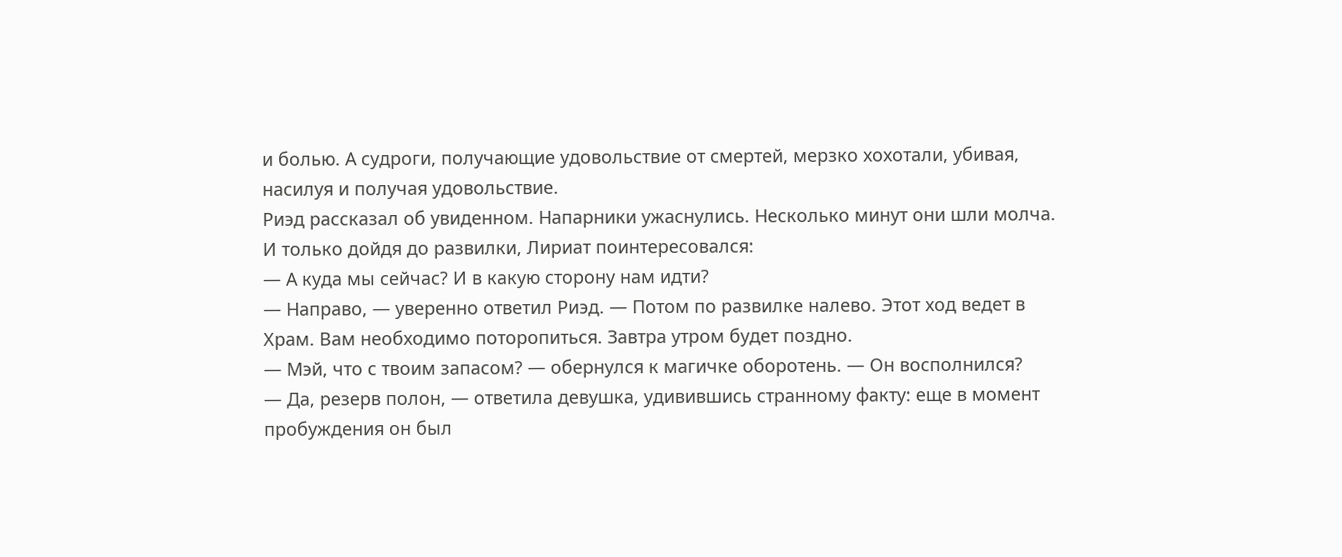и болью. А судроги, получающие удовольствие от смертей, мерзко хохотали, убивая, насилуя и получая удовольствие.
Риэд рассказал об увиденном. Напарники ужаснулись. Несколько минут они шли молча. И только дойдя до развилки, Лириат поинтересовался:
— А куда мы сейчас? И в какую сторону нам идти?
— Направо, — уверенно ответил Риэд. — Потом по развилке налево. Этот ход ведет в Храм. Вам необходимо поторопиться. Завтра утром будет поздно.
— Мэй, что с твоим запасом? — обернулся к магичке оборотень. — Он восполнился?
— Да, резерв полон, — ответила девушка, удивившись странному факту: еще в момент пробуждения он был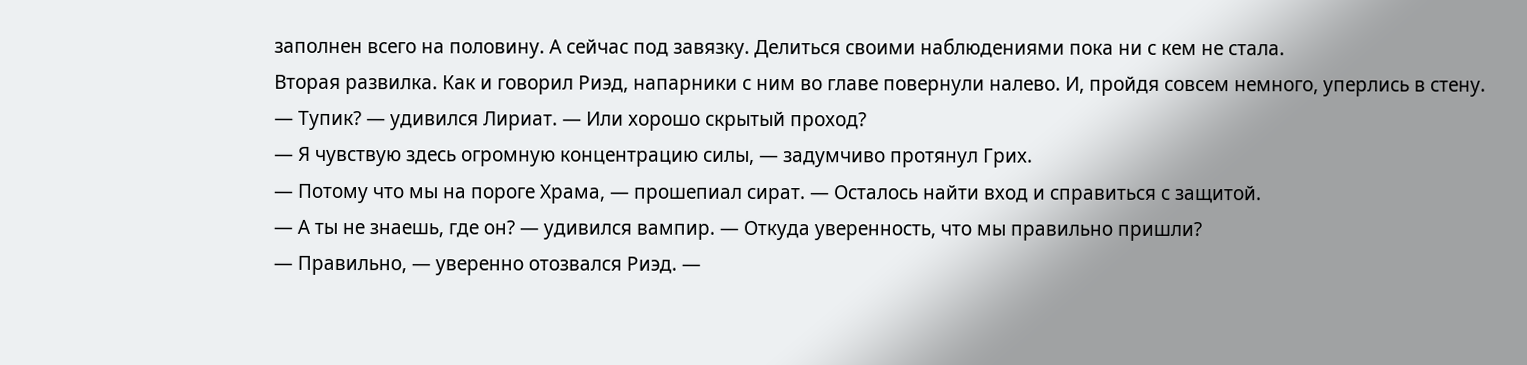заполнен всего на половину. А сейчас под завязку. Делиться своими наблюдениями пока ни с кем не стала.
Вторая развилка. Как и говорил Риэд, напарники с ним во главе повернули налево. И, пройдя совсем немного, уперлись в стену.
— Тупик? — удивился Лириат. — Или хорошо скрытый проход?
— Я чувствую здесь огромную концентрацию силы, — задумчиво протянул Грих.
— Потому что мы на пороге Храма, — прошепиал сират. — Осталось найти вход и справиться с защитой.
— А ты не знаешь, где он? — удивился вампир. — Откуда уверенность, что мы правильно пришли?
— Правильно, — уверенно отозвался Риэд. —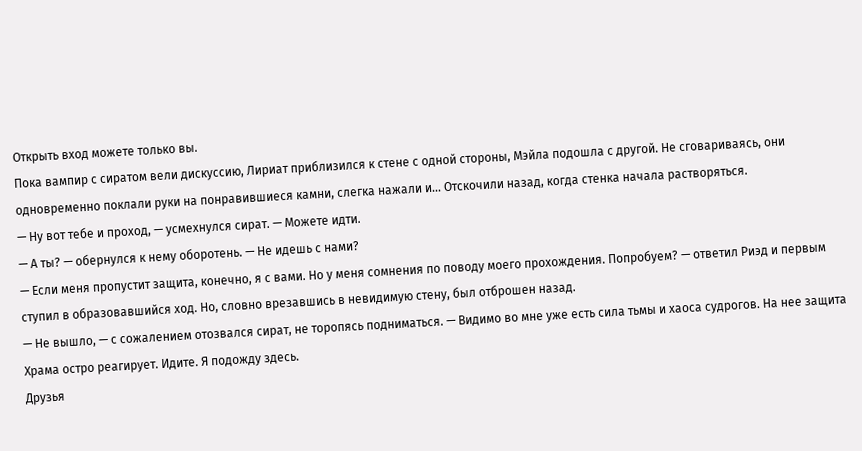Открыть вход можете только вы.
Пока вампир с сиратом вели дискуссию, Лириат приблизился к стене с одной стороны, Мэйла подошла с другой. Не сговариваясь, они одновременно поклали руки на понравившиеся камни, слегка нажали и… Отскочили назад, когда стенка начала растворяться.
— Ну вот тебе и проход, — усмехнулся сират. — Можете идти.
— А ты? — обернулся к нему оборотень. — Не идешь с нами?
— Если меня пропустит защита, конечно, я с вами. Но у меня сомнения по поводу моего прохождения. Попробуем? — ответил Риэд и первым ступил в образовавшийся ход. Но, словно врезавшись в невидимую стену, был отброшен назад.
— Не вышло, — с сожалением отозвался сират, не торопясь подниматься. — Видимо во мне уже есть сила тьмы и хаоса судрогов. На нее защита Храма остро реагирует. Идите. Я подожду здесь.
Друзья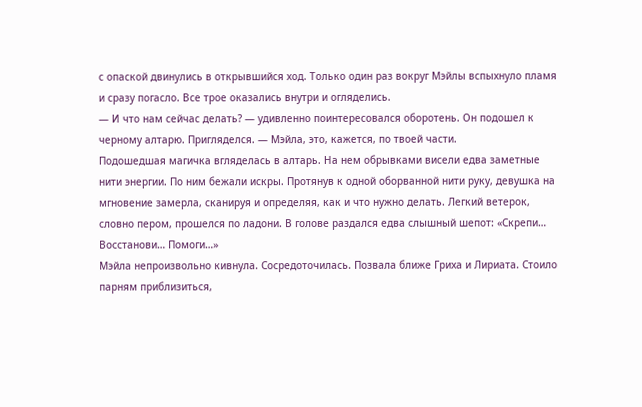с опаской двинулись в открывшийся ход. Только один раз вокруг Мэйлы вспыхнуло пламя и сразу погасло. Все трое оказались внутри и огляделись.
— И что нам сейчас делать? — удивленно поинтересовался оборотень. Он подошел к черному алтарю. Пригляделся. — Мэйла, это, кажется, по твоей части.
Подошедшая магичка вгляделась в алтарь. На нем обрывками висели едва заметные нити энергии. По ним бежали искры. Протянув к одной оборванной нити руку, девушка на мгновение замерла, сканируя и определяя, как и что нужно делать. Легкий ветерок, словно пером, прошелся по ладони. В голове раздался едва слышный шепот: «Скрепи… Восстанови… Помоги…»
Мэйла непроизвольно кивнула. Сосредоточилась. Позвала ближе Гриха и Лириата. Стоило парням приблизиться,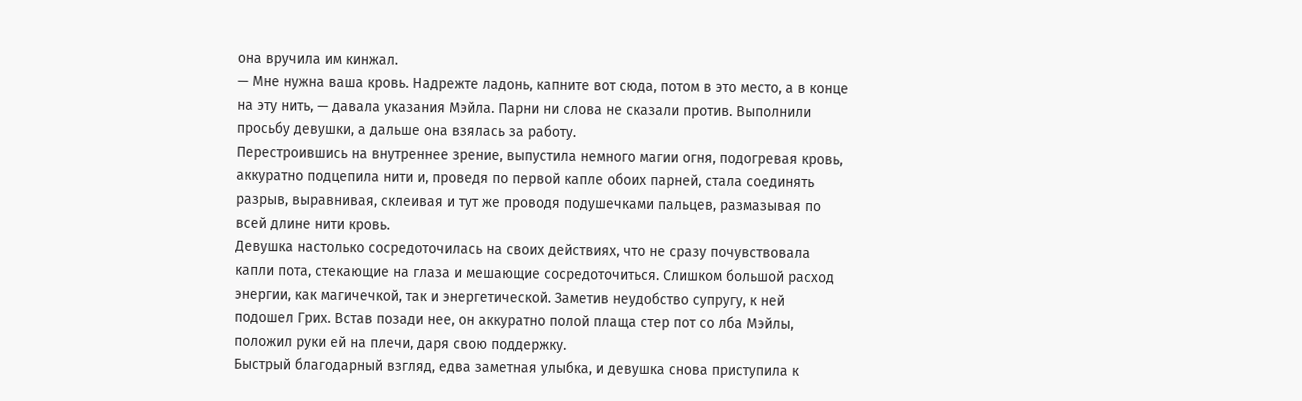она вручила им кинжал.
— Мне нужна ваша кровь. Надрежте ладонь, капните вот сюда, потом в это место, а в конце на эту нить, — давала указания Мэйла. Парни ни слова не сказали против. Выполнили просьбу девушки, а дальше она взялась за работу.
Перестроившись на внутреннее зрение, выпустила немного магии огня, подогревая кровь, аккуратно подцепила нити и, проведя по первой капле обоих парней, стала соединять разрыв, выравнивая, склеивая и тут же проводя подушечками пальцев, размазывая по всей длине нити кровь.
Девушка настолько сосредоточилась на своих действиях, что не сразу почувствовала капли пота, стекающие на глаза и мешающие сосредоточиться. Слишком большой расход энергии, как магичечкой, так и энергетической. Заметив неудобство супругу, к ней подошел Грих. Встав позади нее, он аккуратно полой плаща стер пот со лба Мэйлы, положил руки ей на плечи, даря свою поддержку.
Быстрый благодарный взгляд, едва заметная улыбка, и девушка снова приступила к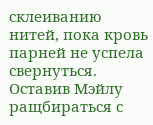склеиванию нитей, пока кровь парней не успела свернуться.
Оставив Мэйлу ращбираться с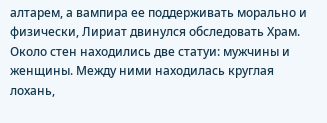алтарем, а вампира ее поддерживать морально и физически, Лириат двинулся обследовать Храм. Около стен находились две статуи: мужчины и женщины. Между ними находилась круглая лохань,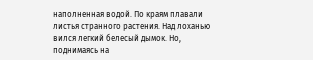наполненная водой. По краям плавали листья странного растения. Над лоханью вился легкий белесый дымок. Но, поднимаясь на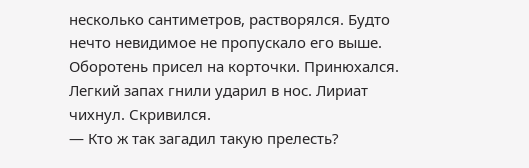несколько сантиметров, растворялся. Будто нечто невидимое не пропускало его выше.
Оборотень присел на корточки. Принюхался. Легкий запах гнили ударил в нос. Лириат чихнул. Скривился.
— Кто ж так загадил такую прелесть?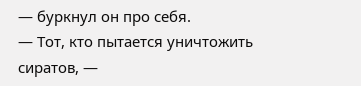— буркнул он про себя.
— Тот, кто пытается уничтожить сиратов, —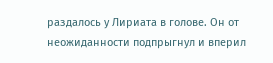раздалось у Лириата в голове. Он от неожиданности подпрыгнул и вперил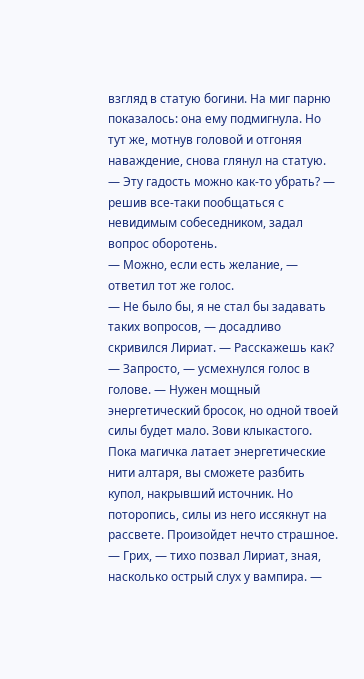взгляд в статую богини. На миг парню показалось: она ему подмигнула. Но тут же, мотнув головой и отгоняя наваждение, снова глянул на статую.
— Эту гадость можно как-то убрать? — решив все-таки пообщаться с невидимым собеседником, задал вопрос оборотень.
— Можно, если есть желание, — ответил тот же голос.
— Не было бы, я не стал бы задавать таких вопросов, — досадливо скривился Лириат. — Расскажешь как?
— Запросто, — усмехнулся голос в голове. — Нужен мощный энергетический бросок, но одной твоей силы будет мало. Зови клыкастого. Пока магичка латает энергетические нити алтаря, вы сможете разбить купол, накрывший источник. Но поторопись, силы из него иссякнут на рассвете. Произойдет нечто страшное.
— Грих, — тихо позвал Лириат, зная, насколько острый слух у вампира. —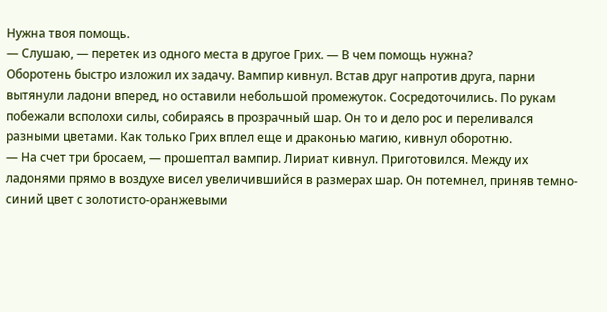Нужна твоя помощь.
— Слушаю, — перетек из одного места в другое Грих. — В чем помощь нужна?
Оборотень быстро изложил их задачу. Вампир кивнул. Встав друг напротив друга, парни вытянули ладони вперед, но оставили небольшой промежуток. Сосредоточились. По рукам побежали всполохи силы, собираясь в прозрачный шар. Он то и дело рос и переливался разными цветами. Как только Грих вплел еще и драконью магию, кивнул оборотню.
— На счет три бросаем, — прошептал вампир. Лириат кивнул. Приготовился. Между их ладонями прямо в воздухе висел увеличившийся в размерах шар. Он потемнел, приняв темно-синий цвет с золотисто-оранжевыми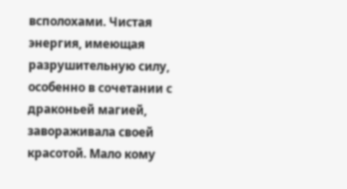всполохами. Чистая энергия, имеющая разрушительную силу, особенно в сочетании с драконьей магией, завораживала своей красотой. Мало кому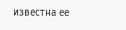известна ее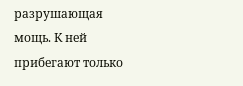разрушающая мощь. К ней прибегают только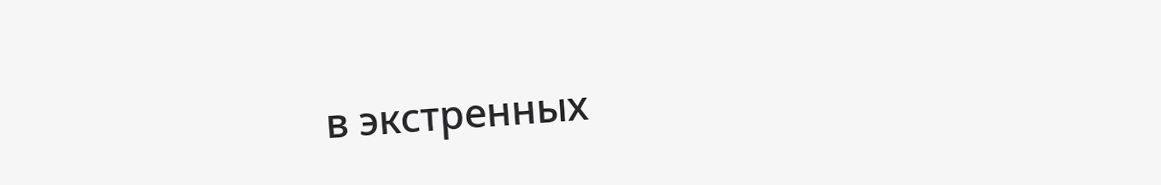в экстренных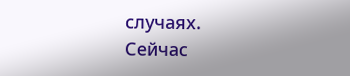случаях. Сейчас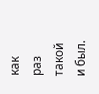как раз такой и был.